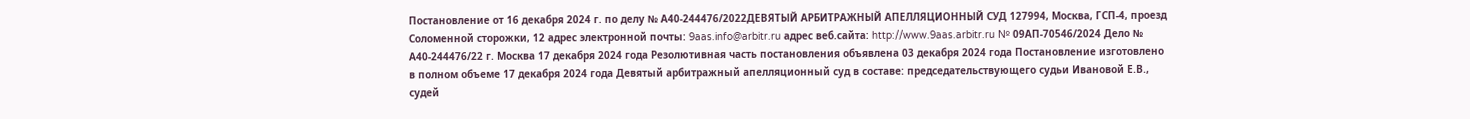Постановление от 16 декабря 2024 г. по делу № А40-244476/2022ДЕВЯТЫЙ АРБИТРАЖНЫЙ АПЕЛЛЯЦИОННЫЙ СУД 127994, Москва, ГСП-4, проезд Соломенной cторожки, 12 адрес электронной почты: 9aas.info@arbitr.ru адрес веб.сайта: http://www.9aas.arbitr.ru № 09АП-70546/2024 Дело № А40-244476/22 г. Москва 17 декабря 2024 года Резолютивная часть постановления объявлена 03 декабря 2024 года Постановление изготовлено в полном объеме 17 декабря 2024 года Девятый арбитражный апелляционный суд в составе: председательствующего судьи Ивановой Е.В., судей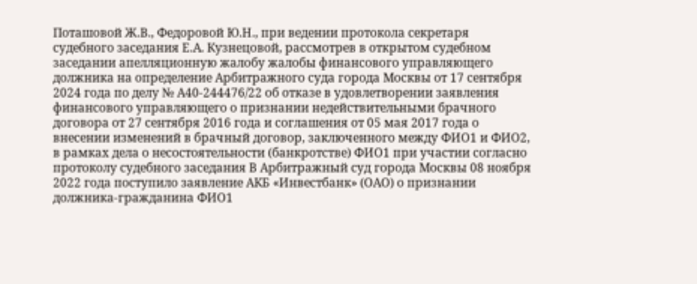Поташовой Ж.В., Федоровой Ю.Н., при ведении протокола секретаря судебного заседания Е.А. Кузнецовой, рассмотрев в открытом судебном заседании апелляционную жалобу жалобы финансового управляющего должника на определение Арбитражного суда города Москвы от 17 сентября 2024 года по делу № А40-244476/22 об отказе в удовлетворении заявления финансового управляющего о признании недействительными брачного договора от 27 сентября 2016 года и соглашения от 05 мая 2017 года о внесении изменений в брачный договор, заключенного между ФИО1 и ФИО2, в рамках дела о несостоятельности (банкротстве) ФИО1 при участии согласно протоколу судебного заседания В Арбитражный суд города Москвы 08 ноября 2022 года поступило заявление АКБ «Инвестбанк» (ОАО) о признании должника-гражданина ФИО1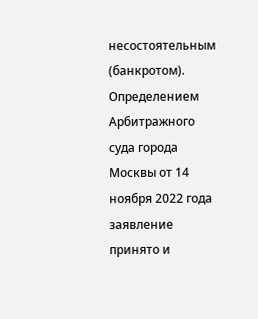несостоятельным (банкротом). Определением Арбитражного суда города Москвы от 14 ноября 2022 года заявление принято и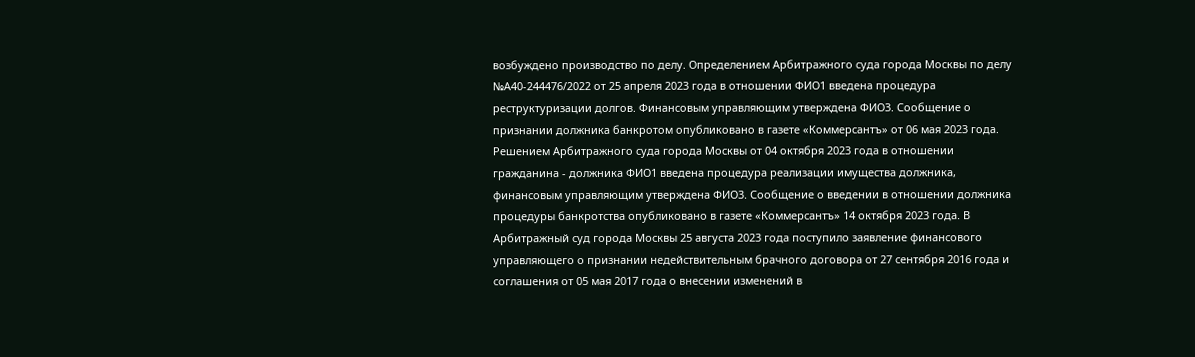возбуждено производство по делу. Определением Арбитражного суда города Москвы по делу №А40-244476/2022 от 25 апреля 2023 года в отношении ФИО1 введена процедура реструктуризации долгов. Финансовым управляющим утверждена ФИО3. Сообщение о признании должника банкротом опубликовано в газете «Коммерсантъ» от 06 мая 2023 года. Решением Арбитражного суда города Москвы от 04 октября 2023 года в отношении гражданина - должника ФИО1 введена процедура реализации имущества должника, финансовым управляющим утверждена ФИО3. Сообщение о введении в отношении должника процедуры банкротства опубликовано в газете «Коммерсантъ» 14 октября 2023 года. В Арбитражный суд города Москвы 25 августа 2023 года поступило заявление финансового управляющего о признании недействительным брачного договора от 27 сентября 2016 года и соглашения от 05 мая 2017 года о внесении изменений в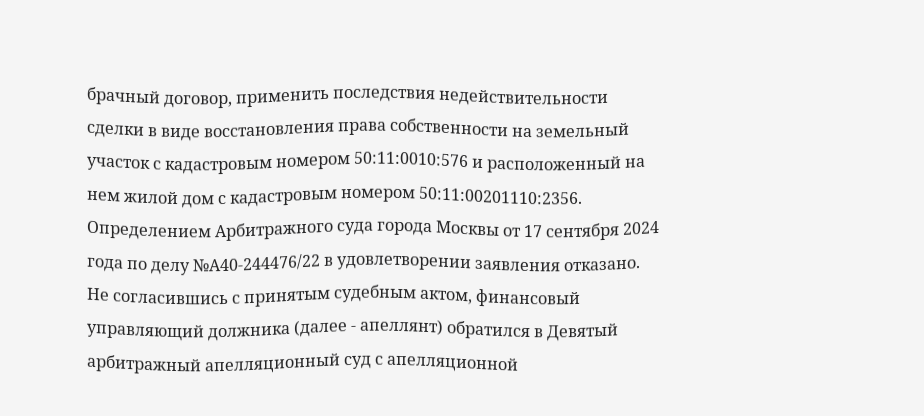брачный договор, применить последствия недействительности сделки в виде восстановления права собственности на земельный участок с кадастровым номером 50:11:0010:576 и расположенный на нем жилой дом с кадастровым номером 50:11:00201110:2356. Определением Арбитражного суда города Москвы от 17 сентября 2024 года по делу №А40-244476/22 в удовлетворении заявления отказано. Не согласившись с принятым судебным актом, финансовый управляющий должника (далее - апеллянт) обратился в Девятый арбитражный апелляционный суд с апелляционной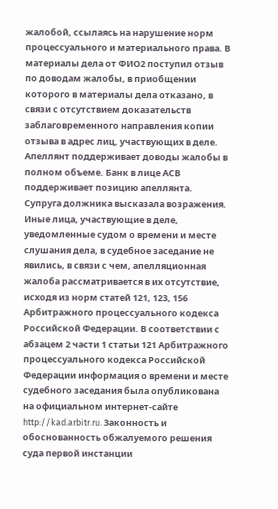жалобой, ссылаясь на нарушение норм процессуального и материального права. В материалы дела от ФИО2 поступил отзыв по доводам жалобы, в приобщении которого в материалы дела отказано, в связи с отсутствием доказательств заблаговременного направления копии отзыва в адрес лиц, участвующих в деле. Апеллянт поддерживает доводы жалобы в полном объеме. Банк в лице АСВ поддерживает позицию апеллянта. Супруга должника высказала возражения. Иные лица, участвующие в деле, уведомленные судом о времени и месте слушания дела, в судебное заседание не явились, в связи с чем, апелляционная жалоба рассматривается в их отсутствие, исходя из норм статей 121, 123, 156 Арбитражного процессуального кодекса Российской Федерации. В соответствии с абзацем 2 части 1 статьи 121 Арбитражного процессуального кодекса Российской Федерации информация о времени и месте судебного заседания была опубликована на официальном интернет-сайте http://kad.arbitr.ru. Законность и обоснованность обжалуемого решения суда первой инстанции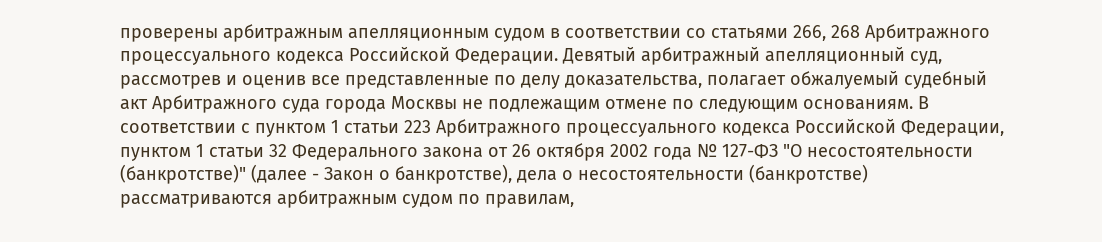проверены арбитражным апелляционным судом в соответствии со статьями 266, 268 Арбитражного процессуального кодекса Российской Федерации. Девятый арбитражный апелляционный суд, рассмотрев и оценив все представленные по делу доказательства, полагает обжалуемый судебный акт Арбитражного суда города Москвы не подлежащим отмене по следующим основаниям. В соответствии с пунктом 1 статьи 223 Арбитражного процессуального кодекса Российской Федерации, пунктом 1 статьи 32 Федерального закона от 26 октября 2002 года № 127-ФЗ "О несостоятельности (банкротстве)" (далее - Закон о банкротстве), дела о несостоятельности (банкротстве) рассматриваются арбитражным судом по правилам,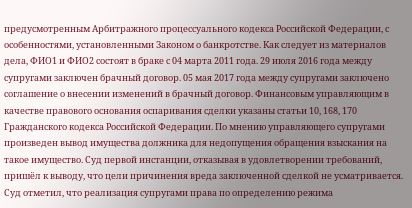предусмотренным Арбитражного процессуального кодекса Российской Федерации, с особенностями, установленными Законом о банкротстве. Как следует из материалов дела, ФИО1 и ФИО2 состоят в браке с 04 марта 2011 года. 29 июля 2016 года между супругами заключен брачный договор. 05 мая 2017 года между супругами заключено соглашение о внесении изменений в брачный договор. Финансовым управляющим в качестве правового основания оспаривания сделки указаны статьи 10, 168, 170 Гражданского кодекса Российской Федерации. По мнению управляющего супругами произведен вывод имущества должника для недопущения обращения взыскания на такое имущество. Суд первой инстанции, отказывая в удовлетворении требований, пришёл к выводу, что цели причинения вреда заключенной сделкой не усматривается. Суд отметил, что реализация супругами права по определению режима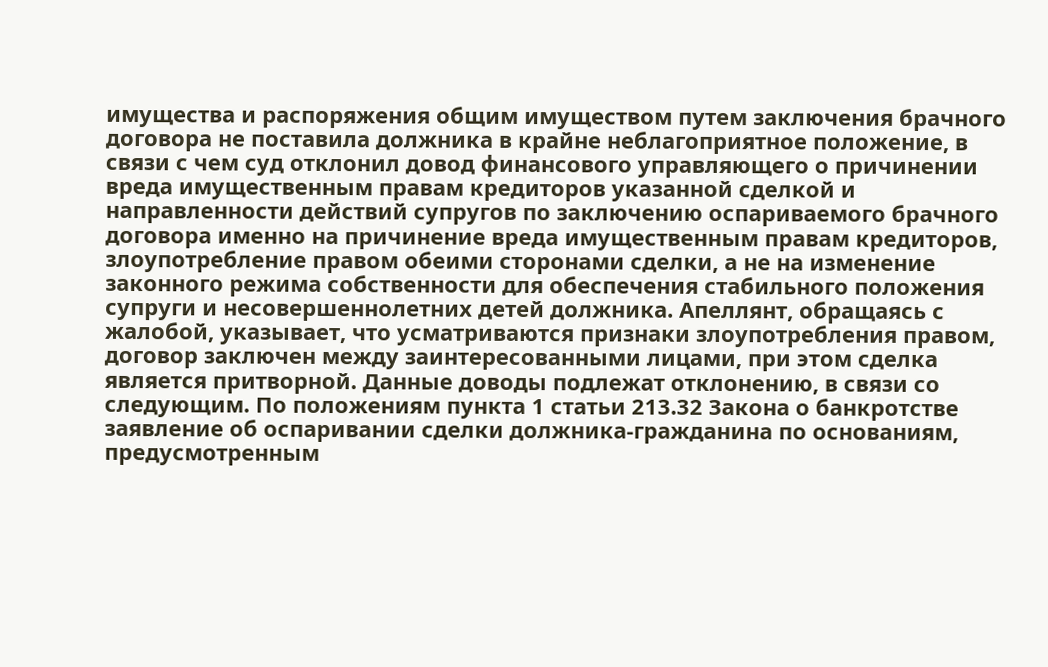имущества и распоряжения общим имуществом путем заключения брачного договора не поставила должника в крайне неблагоприятное положение, в связи с чем суд отклонил довод финансового управляющего о причинении вреда имущественным правам кредиторов указанной сделкой и направленности действий супругов по заключению оспариваемого брачного договора именно на причинение вреда имущественным правам кредиторов, злоупотребление правом обеими сторонами сделки, а не на изменение законного режима собственности для обеспечения стабильного положения супруги и несовершеннолетних детей должника. Апеллянт, обращаясь с жалобой, указывает, что усматриваются признаки злоупотребления правом, договор заключен между заинтересованными лицами, при этом сделка является притворной. Данные доводы подлежат отклонению, в связи со следующим. По положениям пункта 1 статьи 213.32 Закона о банкротстве заявление об оспаривании сделки должника-гражданина по основаниям, предусмотренным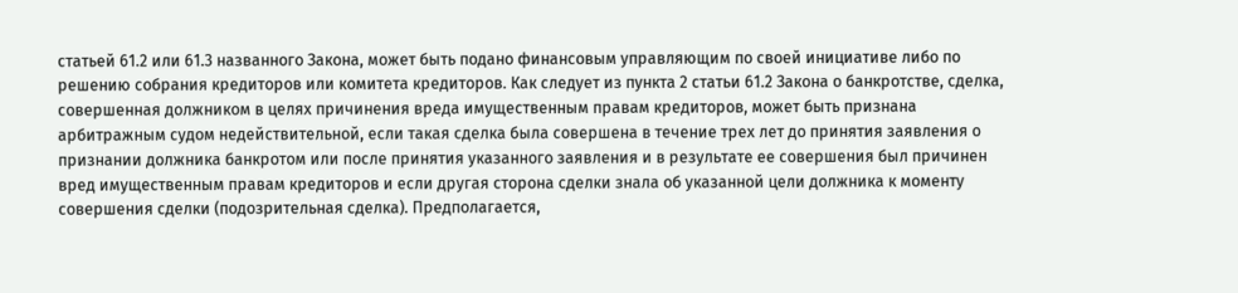статьей 61.2 или 61.3 названного Закона, может быть подано финансовым управляющим по своей инициативе либо по решению собрания кредиторов или комитета кредиторов. Как следует из пункта 2 статьи 61.2 Закона о банкротстве, сделка, совершенная должником в целях причинения вреда имущественным правам кредиторов, может быть признана арбитражным судом недействительной, если такая сделка была совершена в течение трех лет до принятия заявления о признании должника банкротом или после принятия указанного заявления и в результате ее совершения был причинен вред имущественным правам кредиторов и если другая сторона сделки знала об указанной цели должника к моменту совершения сделки (подозрительная сделка). Предполагается,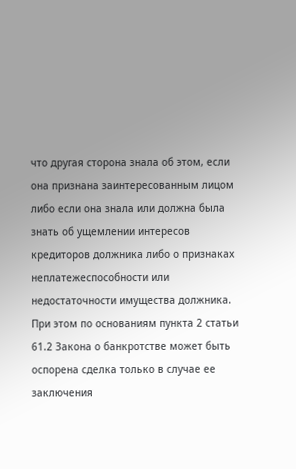что другая сторона знала об этом, если она признана заинтересованным лицом либо если она знала или должна была знать об ущемлении интересов кредиторов должника либо о признаках неплатежеспособности или недостаточности имущества должника. При этом по основаниям пункта 2 статьи 61.2 Закона о банкротстве может быть оспорена сделка только в случае ее заключения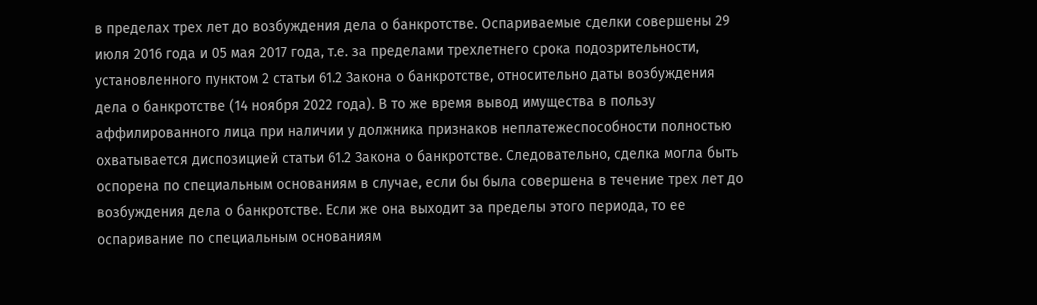в пределах трех лет до возбуждения дела о банкротстве. Оспариваемые сделки совершены 29 июля 2016 года и 05 мая 2017 года, т.е. за пределами трехлетнего срока подозрительности, установленного пунктом 2 статьи 61.2 Закона о банкротстве, относительно даты возбуждения дела о банкротстве (14 ноября 2022 года). В то же время вывод имущества в пользу аффилированного лица при наличии у должника признаков неплатежеспособности полностью охватывается диспозицией статьи 61.2 Закона о банкротстве. Следовательно, сделка могла быть оспорена по специальным основаниям в случае, если бы была совершена в течение трех лет до возбуждения дела о банкротстве. Если же она выходит за пределы этого периода, то ее оспаривание по специальным основаниям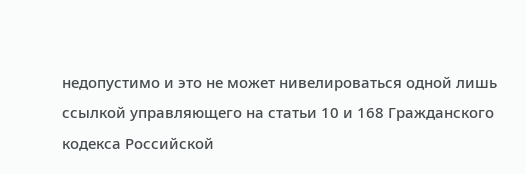недопустимо и это не может нивелироваться одной лишь ссылкой управляющего на статьи 10 и 168 Гражданского кодекса Российской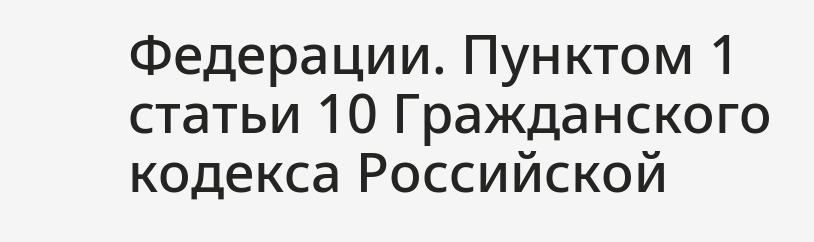Федерации. Пунктом 1 статьи 10 Гражданского кодекса Российской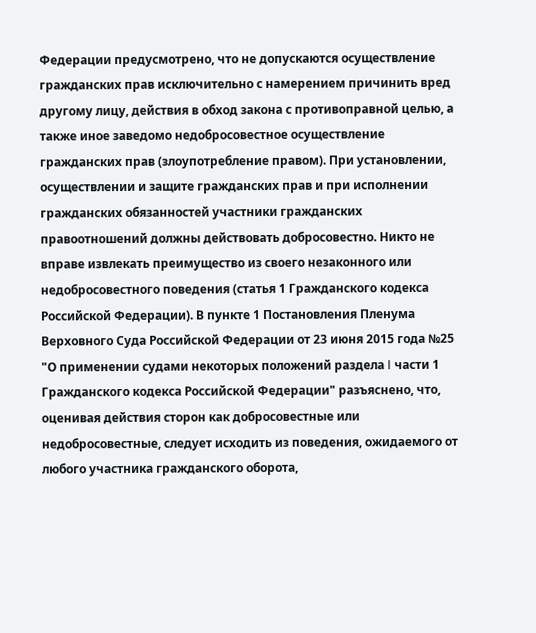Федерации предусмотрено, что не допускаются осуществление гражданских прав исключительно с намерением причинить вред другому лицу, действия в обход закона с противоправной целью, а также иное заведомо недобросовестное осуществление гражданских прав (злоупотребление правом). При установлении, осуществлении и защите гражданских прав и при исполнении гражданских обязанностей участники гражданских правоотношений должны действовать добросовестно. Никто не вправе извлекать преимущество из своего незаконного или недобросовестного поведения (статья 1 Гражданского кодекса Российской Федерации). В пункте 1 Постановления Пленума Верховного Суда Российской Федерации от 23 июня 2015 года №25 "О применении судами некоторых положений раздела I части 1 Гражданского кодекса Российской Федерации" разъяснено, что, оценивая действия сторон как добросовестные или недобросовестные, следует исходить из поведения, ожидаемого от любого участника гражданского оборота,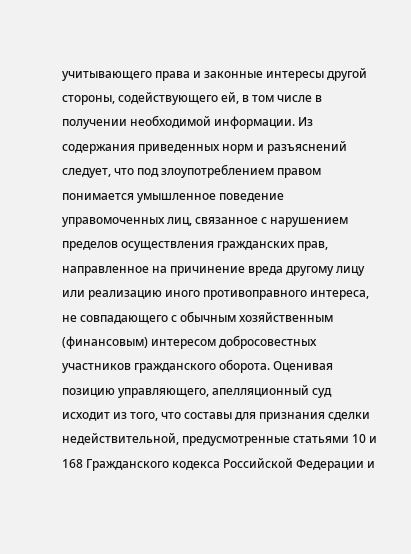учитывающего права и законные интересы другой стороны, содействующего ей, в том числе в получении необходимой информации. Из содержания приведенных норм и разъяснений следует, что под злоупотреблением правом понимается умышленное поведение управомоченных лиц, связанное с нарушением пределов осуществления гражданских прав, направленное на причинение вреда другому лицу или реализацию иного противоправного интереса, не совпадающего с обычным хозяйственным (финансовым) интересом добросовестных участников гражданского оборота. Оценивая позицию управляющего, апелляционный суд исходит из того, что составы для признания сделки недействительной, предусмотренные статьями 10 и 168 Гражданского кодекса Российской Федерации и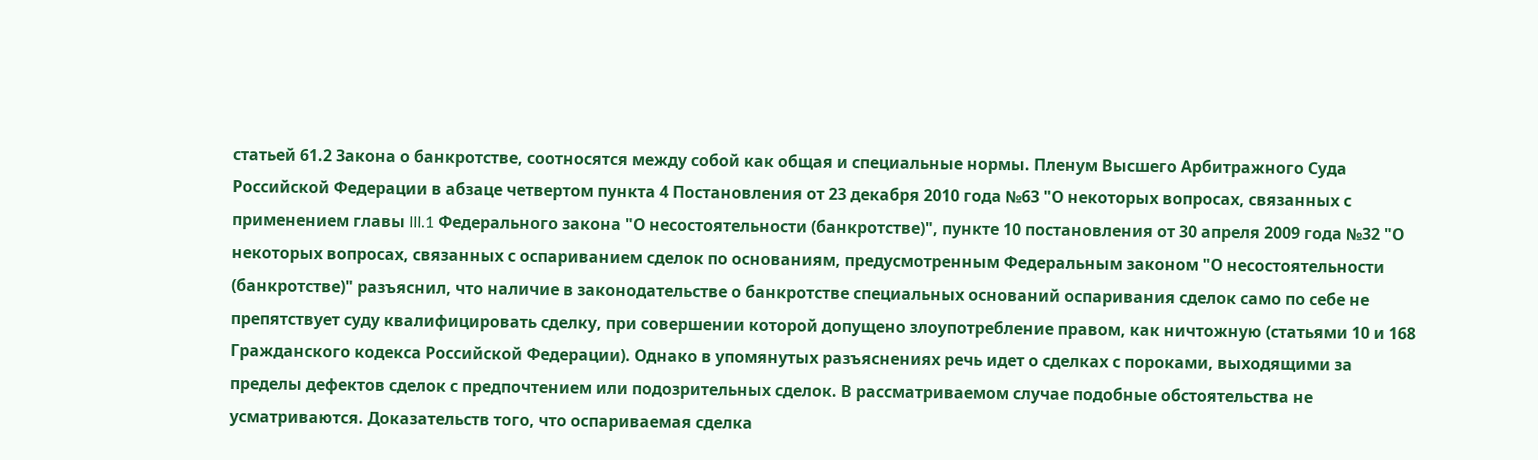статьей 61.2 Закона о банкротстве, соотносятся между собой как общая и специальные нормы. Пленум Высшего Арбитражного Суда Российской Федерации в абзаце четвертом пункта 4 Постановления от 23 декабря 2010 года №63 "О некоторых вопросах, связанных с применением главы III.1 Федерального закона "О несостоятельности (банкротстве)", пункте 10 постановления от 30 апреля 2009 года №32 "О некоторых вопросах, связанных с оспариванием сделок по основаниям, предусмотренным Федеральным законом "О несостоятельности (банкротстве)" разъяснил, что наличие в законодательстве о банкротстве специальных оснований оспаривания сделок само по себе не препятствует суду квалифицировать сделку, при совершении которой допущено злоупотребление правом, как ничтожную (статьями 10 и 168 Гражданского кодекса Российской Федерации). Однако в упомянутых разъяснениях речь идет о сделках с пороками, выходящими за пределы дефектов сделок с предпочтением или подозрительных сделок. В рассматриваемом случае подобные обстоятельства не усматриваются. Доказательств того, что оспариваемая сделка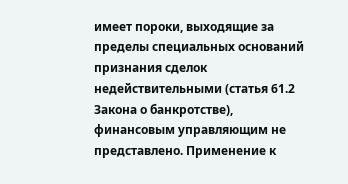имеет пороки, выходящие за пределы специальных оснований признания сделок недействительными (статья 61.2 Закона о банкротстве), финансовым управляющим не представлено. Применение к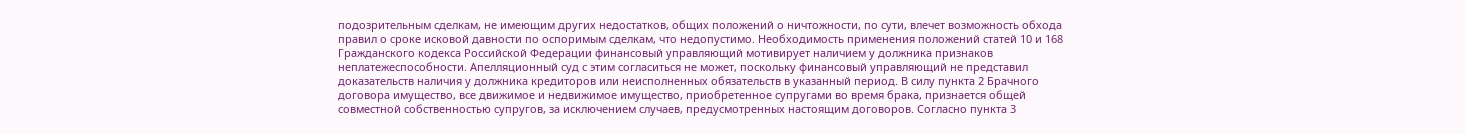подозрительным сделкам, не имеющим других недостатков, общих положений о ничтожности, по сути, влечет возможность обхода правил о сроке исковой давности по оспоримым сделкам, что недопустимо. Необходимость применения положений статей 10 и 168 Гражданского кодекса Российской Федерации финансовый управляющий мотивирует наличием у должника признаков неплатежеспособности. Апелляционный суд с этим согласиться не может, поскольку финансовый управляющий не представил доказательств наличия у должника кредиторов или неисполненных обязательств в указанный период. В силу пункта 2 Брачного договора имущество, все движимое и недвижимое имущество, приобретенное супругами во время брака, признается общей совместной собственностью супругов, за исключением случаев, предусмотренных настоящим договоров. Согласно пункта 3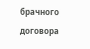брачного договора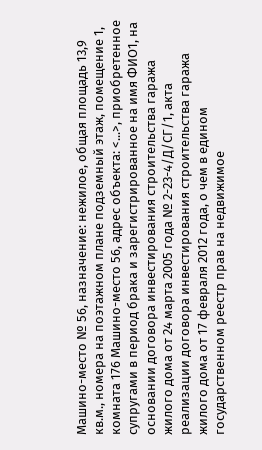Машино-место № 56, назначение: нежилое, общая площадь 13,9 кв.м., номера на поэтажном плане подземный этаж, помещение 1, комната 176 Машино-место 56, адрес объекта: <...>, приобретенное супругами в период брака и зарегистрированное на имя ФИО1, на основании договора инвестирования строительства гаража жилого дома от 24 марта 2005 года № 2-23-4/Д/СГ/1, акта реализации договора инвестирования строительства гаража жилого дома от 17 февраля 2012 года, о чем в едином государственном реестр прав на недвижимое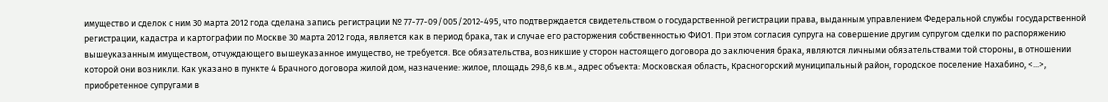имущество и сделок с ним 30 марта 2012 года сделана запись регистрации № 77-77-09/005/2012-495, что подтверждается свидетельством о государственной регистрации права, выданным управлением Федеральной службы государственной регистрации, кадастра и картографии по Москве 30 марта 2012 года, является как в период брака, так и случае его расторжения собственностью ФИО1. При этом согласия супруга на совершение другим супругом сделки по распоряжению вышеуказанным имуществом, отчуждающего вышеуказанное имущество, не требуется. Все обязательства, возникшие у сторон настоящего договора до заключения брака, являются личными обязательствами той стороны, в отношении которой они возникли. Как указано в пункте 4 Брачного договора жилой дом, назначение: жилое, площадь 298,6 кв.м., адрес объекта: Московская область, Красногорский муниципальный район, городское поселение Нахабино, <...>, приобретенное супругами в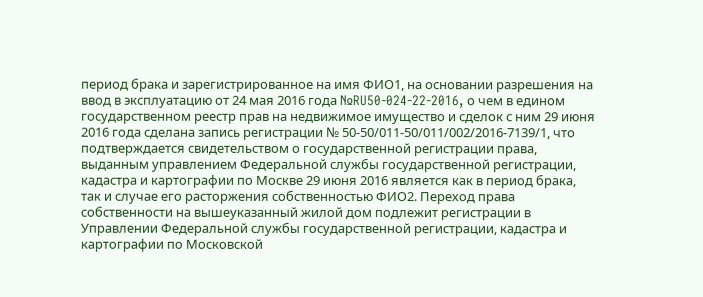период брака и зарегистрированное на имя ФИО1, на основании разрешения на ввод в эксплуатацию от 24 мая 2016 года №RU50-024-22-2016, о чем в едином государственном реестр прав на недвижимое имущество и сделок с ним 29 июня 2016 года сделана запись регистрации № 50-50/011-50/011/002/2016-7139/1, что подтверждается свидетельством о государственной регистрации права, выданным управлением Федеральной службы государственной регистрации, кадастра и картографии по Москве 29 июня 2016 является как в период брака, так и случае его расторжения собственностью ФИО2. Переход права собственности на вышеуказанный жилой дом подлежит регистрации в Управлении Федеральной службы государственной регистрации, кадастра и картографии по Московской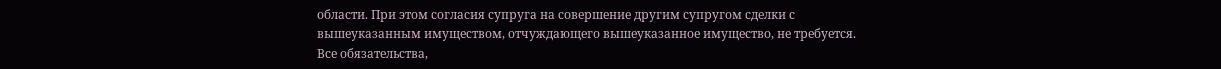области. При этом согласия супруга на совершение другим супругом сделки с вышеуказанным имуществом, отчуждающего вышеуказанное имущество, не требуется. Все обязательства,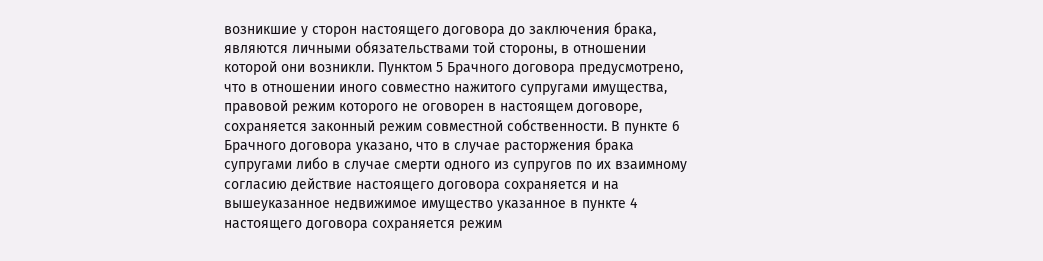возникшие у сторон настоящего договора до заключения брака, являются личными обязательствами той стороны, в отношении которой они возникли. Пунктом 5 Брачного договора предусмотрено, что в отношении иного совместно нажитого супругами имущества, правовой режим которого не оговорен в настоящем договоре, сохраняется законный режим совместной собственности. В пункте 6 Брачного договора указано, что в случае расторжения брака супругами либо в случае смерти одного из супругов по их взаимному согласию действие настоящего договора сохраняется и на вышеуказанное недвижимое имущество указанное в пункте 4 настоящего договора сохраняется режим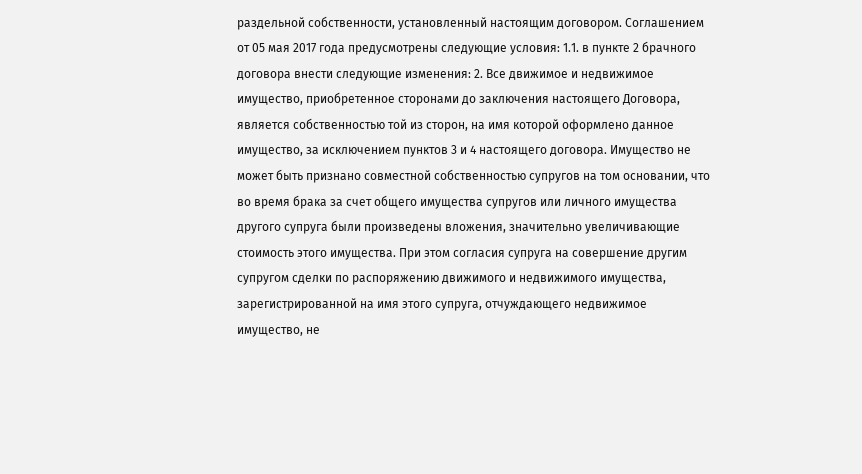раздельной собственности, установленный настоящим договором. Соглашением от 05 мая 2017 года предусмотрены следующие условия: 1.1. в пункте 2 брачного договора внести следующие изменения: 2. Все движимое и недвижимое имущество, приобретенное сторонами до заключения настоящего Договора, является собственностью той из сторон, на имя которой оформлено данное имущество, за исключением пунктов 3 и 4 настоящего договора. Имущество не может быть признано совместной собственностью супругов на том основании, что во время брака за счет общего имущества супругов или личного имущества другого супруга были произведены вложения, значительно увеличивающие стоимость этого имущества. При этом согласия супруга на совершение другим супругом сделки по распоряжению движимого и недвижимого имущества, зарегистрированной на имя этого супруга, отчуждающего недвижимое имущество, не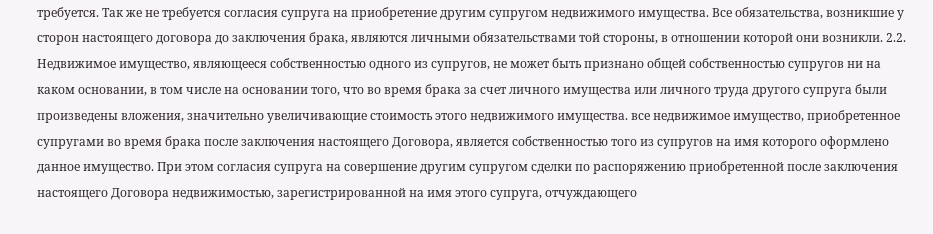требуется. Так же не требуется согласия супруга на приобретение другим супругом недвижимого имущества. Все обязательства, возникшие у сторон настоящего договора до заключения брака, являются личными обязательствами той стороны, в отношении которой они возникли. 2.2. Недвижимое имущество, являющееся собственностью одного из супругов, не может быть признано общей собственностью супругов ни на каком основании, в том числе на основании того, что во время брака за счет личного имущества или личного труда другого супруга были произведены вложения, значительно увеличивающие стоимость этого недвижимого имущества. все недвижимое имущество, приобретенное супругами во время брака после заключения настоящего Договора, является собственностью того из супругов на имя которого оформлено данное имущество. При этом согласия супруга на совершение другим супругом сделки по распоряжению приобретенной после заключения настоящего Договора недвижимостью, зарегистрированной на имя этого супруга, отчуждающего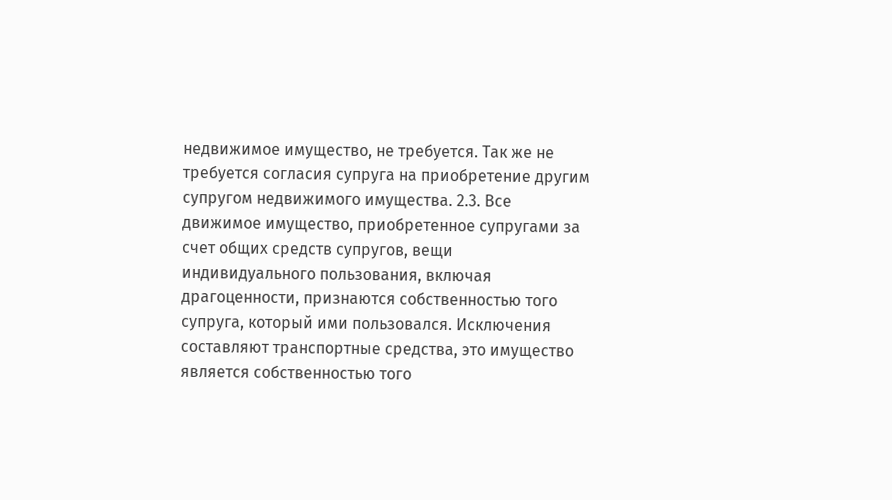недвижимое имущество, не требуется. Так же не требуется согласия супруга на приобретение другим супругом недвижимого имущества. 2.3. Все движимое имущество, приобретенное супругами за счет общих средств супругов, вещи индивидуального пользования, включая драгоценности, признаются собственностью того супруга, который ими пользовался. Исключения составляют транспортные средства, это имущество является собственностью того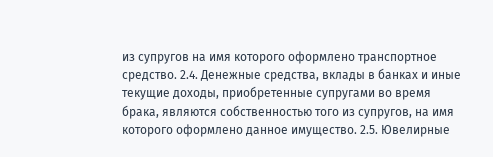из супругов на имя которого оформлено транспортное средство. 2.4. Денежные средства, вклады в банках и иные текущие доходы, приобретенные супругами во время брака, являются собственностью того из супругов, на имя которого оформлено данное имущество. 2.5. Ювелирные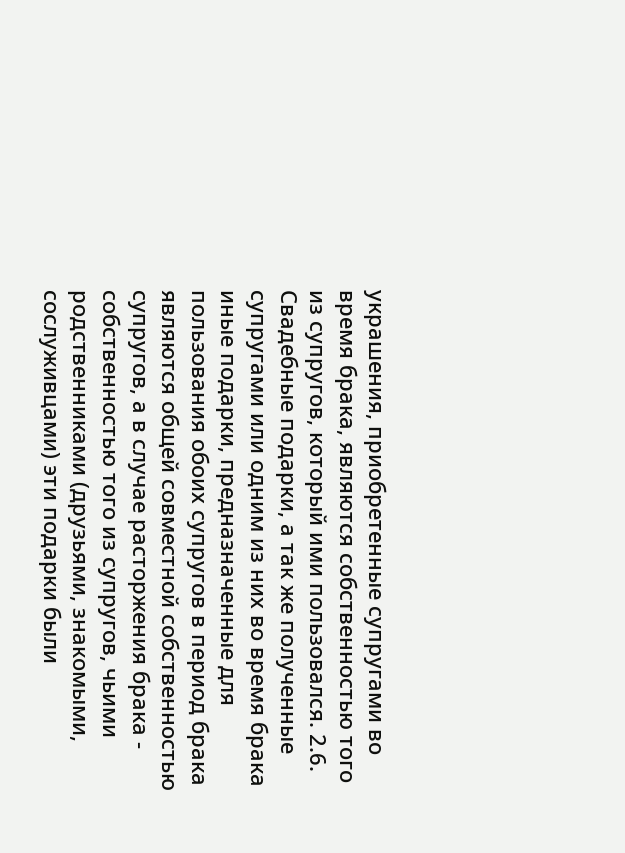украшения, приобретенные супругами во время брака, являются собственностью того из супругов, который ими пользовался. 2.6. Свадебные подарки, а так же полученные супругами или одним из них во время брака иные подарки, предназначенные для пользования обоих супругов в период брака являются общей совместной собственностью супругов, а в случае расторжения брака - собственностью того из супругов, чьими родственниками (друзьями, знакомыми, сослуживцами) эти подарки были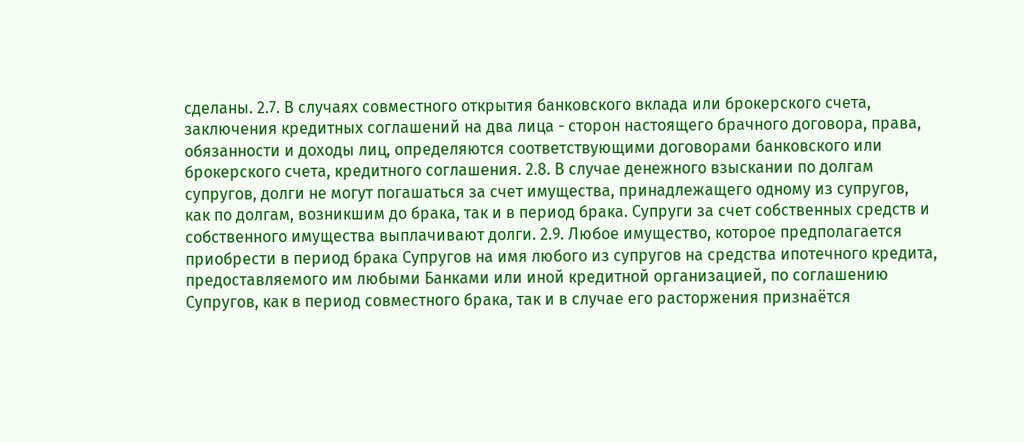сделаны. 2.7. В случаях совместного открытия банковского вклада или брокерского счета, заключения кредитных соглашений на два лица - сторон настоящего брачного договора, права, обязанности и доходы лиц, определяются соответствующими договорами банковского или брокерского счета, кредитного соглашения. 2.8. В случае денежного взыскании по долгам супругов, долги не могут погашаться за счет имущества, принадлежащего одному из супругов, как по долгам, возникшим до брака, так и в период брака. Супруги за счет собственных средств и собственного имущества выплачивают долги. 2.9. Любое имущество, которое предполагается приобрести в период брака Супругов на имя любого из супругов на средства ипотечного кредита, предоставляемого им любыми Банками или иной кредитной организацией, по соглашению Супругов, как в период совместного брака, так и в случае его расторжения признаётся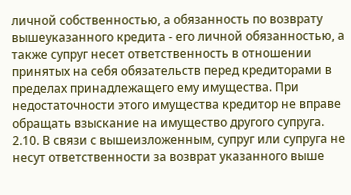личной собственностью, а обязанность по возврату вышеуказанного кредита - его личной обязанностью, а также супруг несет ответственность в отношении принятых на себя обязательств перед кредиторами в пределах принадлежащего ему имущества. При недостаточности этого имущества кредитор не вправе обращать взыскание на имущество другого супруга. 2.10. В связи с вышеизложенным, супруг или супруга не несут ответственности за возврат указанного выше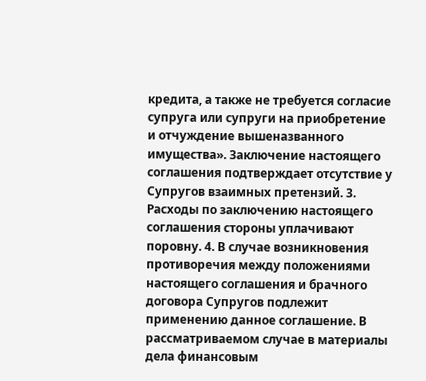кредита, а также не требуется согласие супруга или супруги на приобретение и отчуждение вышеназванного имущества». Заключение настоящего соглашения подтверждает отсутствие у Супругов взаимных претензий. 3. Расходы по заключению настоящего соглашения стороны уплачивают поровну. 4. В случае возникновения противоречия между положениями настоящего соглашения и брачного договора Супругов подлежит применению данное соглашение. В рассматриваемом случае в материалы дела финансовым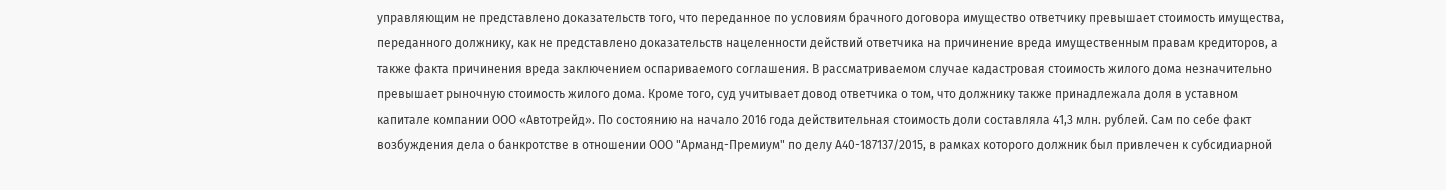управляющим не представлено доказательств того, что переданное по условиям брачного договора имущество ответчику превышает стоимость имущества, переданного должнику, как не представлено доказательств нацеленности действий ответчика на причинение вреда имущественным правам кредиторов, а также факта причинения вреда заключением оспариваемого соглашения. В рассматриваемом случае кадастровая стоимость жилого дома незначительно превышает рыночную стоимость жилого дома. Кроме того, суд учитывает довод ответчика о том, что должнику также принадлежала доля в уставном капитале компании ООО «Автотрейд». По состоянию на начало 2016 года действительная стоимость доли составляла 41,3 млн. рублей. Сам по себе факт возбуждения дела о банкротстве в отношении ООО "Арманд-Премиум" по делу А40-187137/2015, в рамках которого должник был привлечен к субсидиарной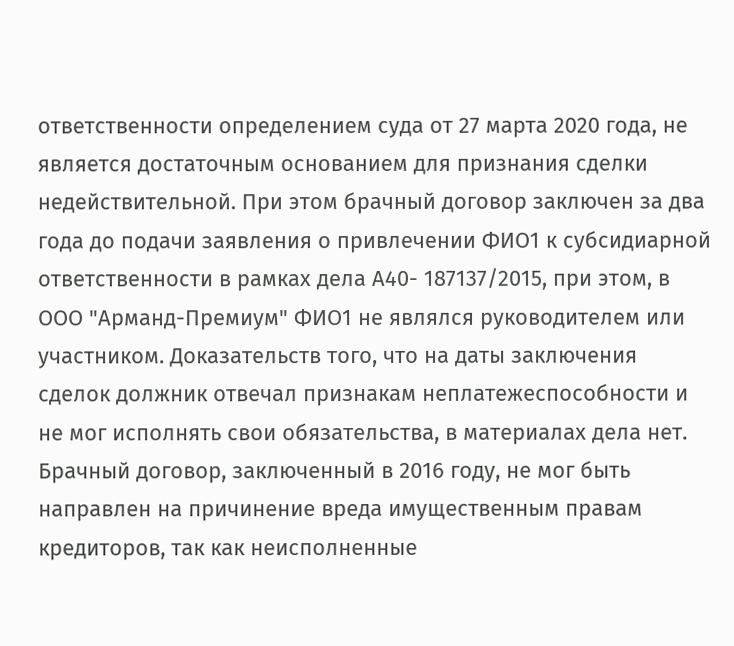ответственности определением суда от 27 марта 2020 года, не является достаточным основанием для признания сделки недействительной. При этом брачный договор заключен за два года до подачи заявления о привлечении ФИО1 к субсидиарной ответственности в рамках дела А40- 187137/2015, при этом, в ООО "Арманд-Премиум" ФИО1 не являлся руководителем или участником. Доказательств того, что на даты заключения сделок должник отвечал признакам неплатежеспособности и не мог исполнять свои обязательства, в материалах дела нет. Брачный договор, заключенный в 2016 году, не мог быть направлен на причинение вреда имущественным правам кредиторов, так как неисполненные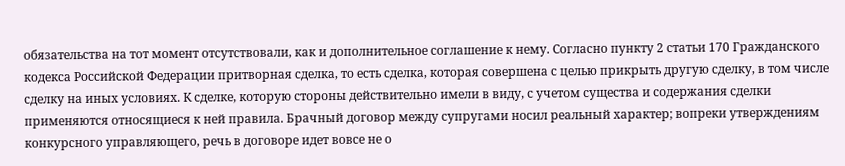обязательства на тот момент отсутствовали, как и дополнительное соглашение к нему. Согласно пункту 2 статьи 170 Гражданского кодекса Российской Федерации притворная сделка, то есть сделка, которая совершена с целью прикрыть другую сделку, в том числе сделку на иных условиях. К сделке, которую стороны действительно имели в виду, с учетом существа и содержания сделки применяются относящиеся к ней правила. Брачный договор между супругами носил реальный характер; вопреки утверждениям конкурсного управляющего, речь в договоре идет вовсе не о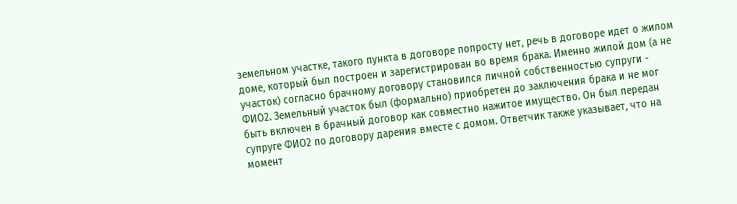земельном участке, такого пункта в договоре попросту нет, речь в договоре идет о жилом доме, который был построен и зарегистрирован во время брака. Именно жилой дом (а не участок) согласно брачному договору становился личной собственностью супруги - ФИО2. Земельный участок был (формально) приобретен до заключения брака и не мог быть включен в брачный договор как совместно нажитое имущество. Он был передан супруге ФИО2 по договору дарения вместе с домом. Ответчик также указывает, что на момент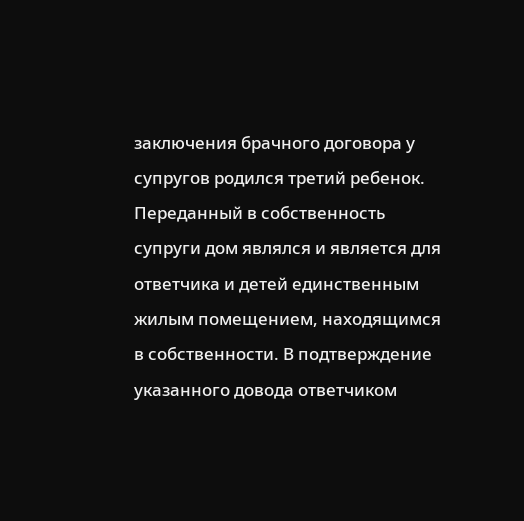заключения брачного договора у супругов родился третий ребенок. Переданный в собственность супруги дом являлся и является для ответчика и детей единственным жилым помещением, находящимся в собственности. В подтверждение указанного довода ответчиком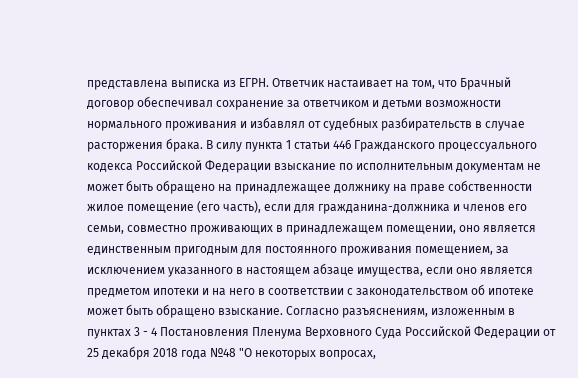представлена выписка из ЕГРН. Ответчик настаивает на том, что Брачный договор обеспечивал сохранение за ответчиком и детьми возможности нормального проживания и избавлял от судебных разбирательств в случае расторжения брака. В силу пункта 1 статьи 446 Гражданского процессуального кодекса Российской Федерации взыскание по исполнительным документам не может быть обращено на принадлежащее должнику на праве собственности жилое помещение (его часть), если для гражданина-должника и членов его семьи, совместно проживающих в принадлежащем помещении, оно является единственным пригодным для постоянного проживания помещением, за исключением указанного в настоящем абзаце имущества, если оно является предметом ипотеки и на него в соответствии с законодательством об ипотеке может быть обращено взыскание. Согласно разъяснениям, изложенным в пунктах 3 - 4 Постановления Пленума Верховного Суда Российской Федерации от 25 декабря 2018 года №48 "О некоторых вопросах,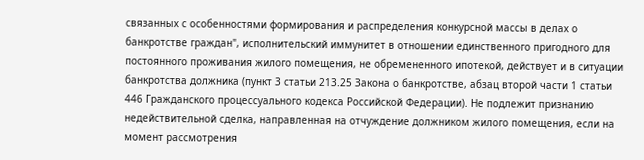связанных с особенностями формирования и распределения конкурсной массы в делах о банкротстве граждан", исполнительский иммунитет в отношении единственного пригодного для постоянного проживания жилого помещения, не обремененного ипотекой, действует и в ситуации банкротства должника (пункт 3 статьи 213.25 Закона о банкротстве, абзац второй части 1 статьи 446 Гражданского процессуального кодекса Российской Федерации). Не подлежит признанию недействительной сделка, направленная на отчуждение должником жилого помещения, если на момент рассмотрения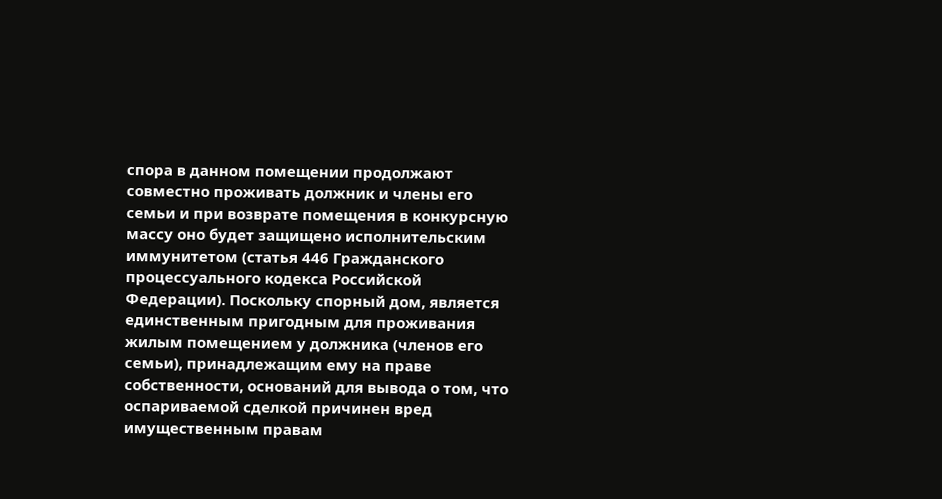спора в данном помещении продолжают совместно проживать должник и члены его семьи и при возврате помещения в конкурсную массу оно будет защищено исполнительским иммунитетом (статья 446 Гражданского процессуального кодекса Российской Федерации). Поскольку спорный дом, является единственным пригодным для проживания жилым помещением у должника (членов его семьи), принадлежащим ему на праве собственности, оснований для вывода о том, что оспариваемой сделкой причинен вред имущественным правам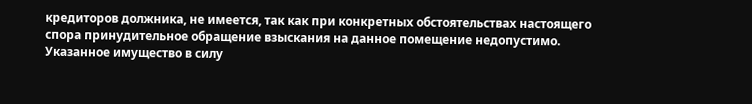кредиторов должника, не имеется, так как при конкретных обстоятельствах настоящего спора принудительное обращение взыскания на данное помещение недопустимо. Указанное имущество в силу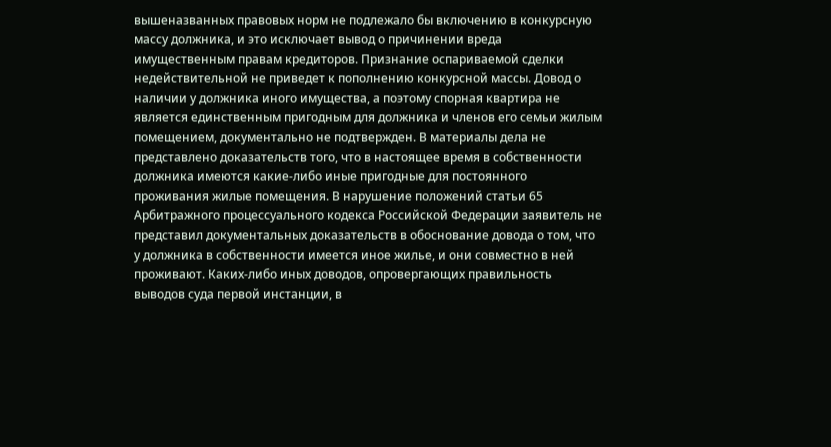вышеназванных правовых норм не подлежало бы включению в конкурсную массу должника, и это исключает вывод о причинении вреда имущественным правам кредиторов. Признание оспариваемой сделки недействительной не приведет к пополнению конкурсной массы. Довод о наличии у должника иного имущества, а поэтому спорная квартира не является единственным пригодным для должника и членов его семьи жилым помещением, документально не подтвержден. В материалы дела не представлено доказательств того, что в настоящее время в собственности должника имеются какие-либо иные пригодные для постоянного проживания жилые помещения. В нарушение положений статьи 65 Арбитражного процессуального кодекса Российской Федерации заявитель не представил документальных доказательств в обоснование довода о том, что у должника в собственности имеется иное жилье, и они совместно в ней проживают. Каких-либо иных доводов, опровергающих правильность выводов суда первой инстанции, в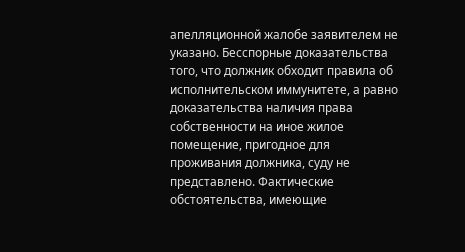апелляционной жалобе заявителем не указано. Бесспорные доказательства того, что должник обходит правила об исполнительском иммунитете, а равно доказательства наличия права собственности на иное жилое помещение, пригодное для проживания должника, суду не представлено. Фактические обстоятельства, имеющие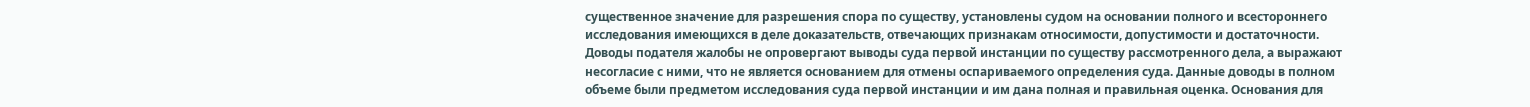существенное значение для разрешения спора по существу, установлены судом на основании полного и всестороннего исследования имеющихся в деле доказательств, отвечающих признакам относимости, допустимости и достаточности. Доводы подателя жалобы не опровергают выводы суда первой инстанции по существу рассмотренного дела, а выражают несогласие с ними, что не является основанием для отмены оспариваемого определения суда. Данные доводы в полном объеме были предметом исследования суда первой инстанции и им дана полная и правильная оценка. Основания для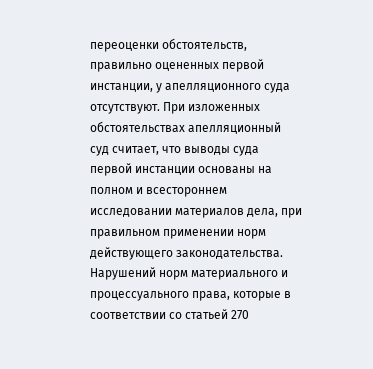переоценки обстоятельств, правильно оцененных первой инстанции, у апелляционного суда отсутствуют. При изложенных обстоятельствах апелляционный суд считает, что выводы суда первой инстанции основаны на полном и всестороннем исследовании материалов дела, при правильном применении норм действующего законодательства. Нарушений норм материального и процессуального права, которые в соответствии со статьей 270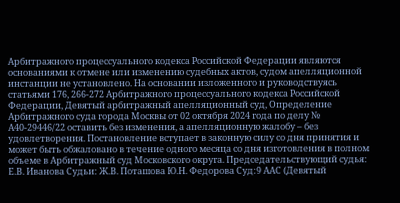Арбитражного процессуального кодекса Российской Федерации являются основаниями к отмене или изменению судебных актов, судом апелляционной инстанции не установлено. На основании изложенного и руководствуясь статьями 176, 266-272 Арбитражного процессуального кодекса Российской Федерации, Девятый арбитражный апелляционный суд, Определение Арбитражного суда города Москвы от 02 октября 2024 года по делу № А40-29446/22 оставить без изменения, а апелляционную жалобу – без удовлетворения. Постановление вступает в законную силу со дня принятия и может быть обжаловано в течение одного месяца со дня изготовления в полном объеме в Арбитражный суд Московского округа. Председательствующий судья: Е.В. Иванова Судьи: Ж.В. Поташова Ю.Н. Федорова Суд:9 ААС (Девятый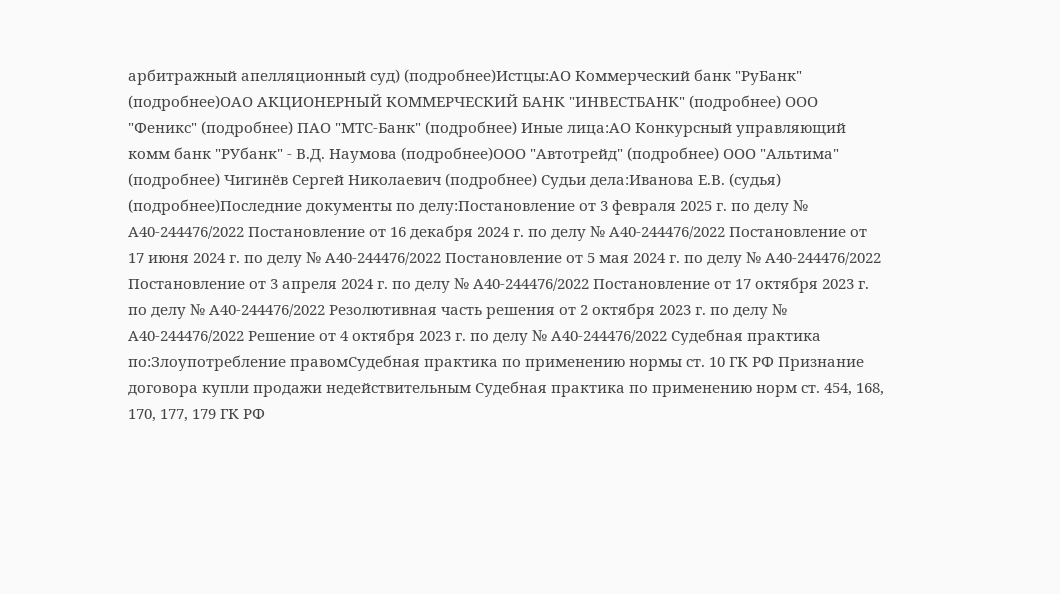арбитражный апелляционный суд) (подробнее)Истцы:АО Коммерческий банк "РуБанк" (подробнее)ОАО АКЦИОНЕРНЫЙ КОММЕРЧЕСКИЙ БАНК "ИНВЕСТБАНК" (подробнее) ООО "Феникс" (подробнее) ПАО "МТС-Банк" (подробнее) Иные лица:АО Конкурсный управляющий комм банк "РУбанк" - В.Д. Наумова (подробнее)ООО "Автотрейд" (подробнее) ООО "Альтима" (подробнее) Чигинёв Сергей Николаевич (подробнее) Судьи дела:Иванова Е.В. (судья) (подробнее)Последние документы по делу:Постановление от 3 февраля 2025 г. по делу № А40-244476/2022 Постановление от 16 декабря 2024 г. по делу № А40-244476/2022 Постановление от 17 июня 2024 г. по делу № А40-244476/2022 Постановление от 5 мая 2024 г. по делу № А40-244476/2022 Постановление от 3 апреля 2024 г. по делу № А40-244476/2022 Постановление от 17 октября 2023 г. по делу № А40-244476/2022 Резолютивная часть решения от 2 октября 2023 г. по делу № А40-244476/2022 Решение от 4 октября 2023 г. по делу № А40-244476/2022 Судебная практика по:Злоупотребление правомСудебная практика по применению нормы ст. 10 ГК РФ Признание договора купли продажи недействительным Судебная практика по применению норм ст. 454, 168, 170, 177, 179 ГК РФ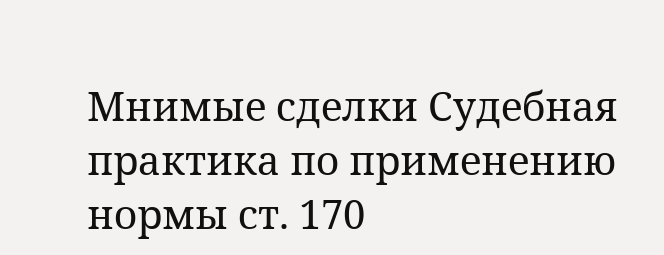Мнимые сделки Судебная практика по применению нормы ст. 170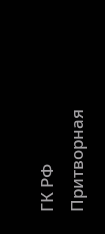ГК РФ Притворная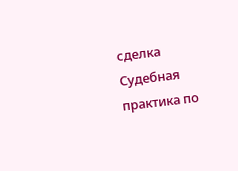сделка Судебная практика по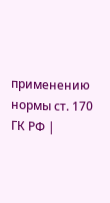применению нормы ст. 170 ГК РФ |